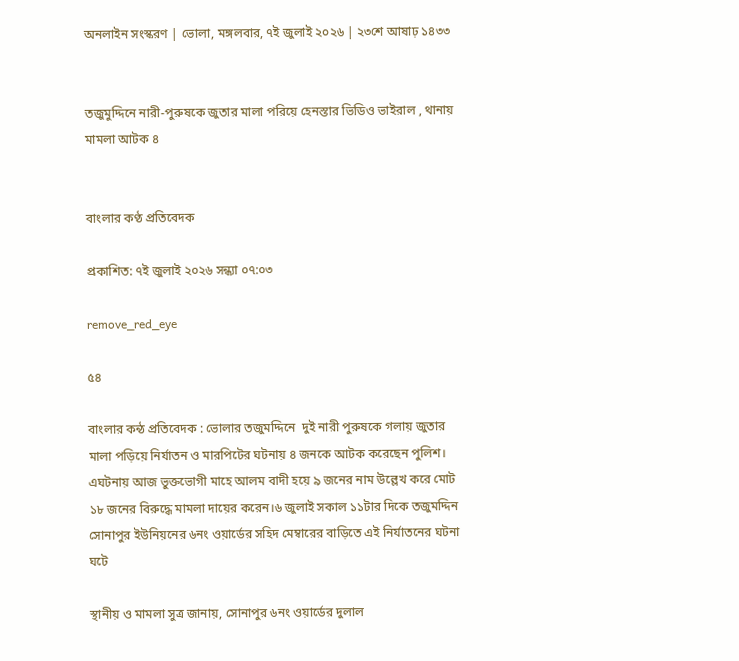অনলাইন সংস্করণ | ভোলা, মঙ্গলবার, ৭ই জুলাই ২০২৬ | ২৩শে আষাঢ় ১৪৩৩


তজুমুদ্দিনে নারী-পুরুষকে জুতার মালা পরিয়ে হেনস্তার ভিডিও ভাইরাল , থানায় মামলা আটক ৪


বাংলার কণ্ঠ প্রতিবেদক

প্রকাশিত: ৭ই জুলাই ২০২৬ সন্ধ্যা ০৭:০৩

remove_red_eye

৫৪

বাংলার কন্ঠ প্রতিবেদক : ভোলার তজুমদ্দিনে  দুই নারী পুরুষকে গলায় জুতার মালা পড়িয়ে নির্যাতন ও মারপিটের ঘটনায় ৪ জনকে আটক করেছেন পুলিশ। এঘটনায় আজ ভুক্তভোগী মাহে আলম বাদী হয়ে ৯ জনের নাম উল্লেখ করে মোট ১৮ জনের বিরুদ্ধে মামলা দায়ের করেন।৬ জুলাই সকাল ১১টার দিকে তজুমদ্দিন সোনাপুর ইউনিয়নের ৬নং ওয়ার্ডের সহিদ মেম্বারের বাড়িতে এই নির্যাতনের ঘটনা ঘটে

স্থানীয় ও মামলা সুত্র জানায়, সোনাপুর ৬নং ওয়ার্ডের দুলাল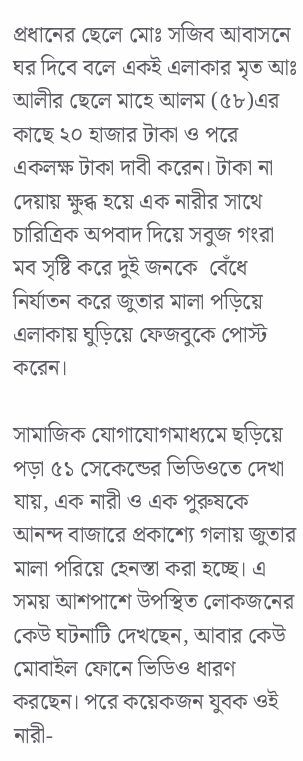প্রধানের ছেলে মোঃ সজিব আবাসনে ঘর দিবে বলে একই এলাকার মৃত আঃ আলীর ছেলে মাহে আলম (৫৮)এর কাছে ২০ হাজার টাকা ও পরে একলক্ষ টাকা দাবী করেন। টাকা না দেয়ায় ক্ষুব্ধ হয়ে এক নারীর সাথে চারিত্রিক অপবাদ দিয়ে সবুজ গংরা মব সৃষ্টি করে দুই জনকে  বেঁধে নির্যাতন করে জুতার মালা পড়িয়ে এলাকায় ঘুড়িয়ে ফেজবুকে পোস্ট করেন।

সামাজিক যোগাযোগমাধ্যমে ছড়িয়ে পড়া ৫১ সেকেন্ডের ভিডিওতে দেখা যায়, এক নারী ও এক পুরুষকে আনন্দ বাজারে প্রকাশ্যে গলায় জুতার মালা পরিয়ে হেনস্তা করা হচ্ছে। এ সময় আশপাশে উপস্থিত লোকজনের কেউ ঘটনাটি দেখছেন, আবার কেউ মোবাইল ফোনে ভিডিও ধারণ করছেন। পরে কয়েকজন যুবক ওই নারী-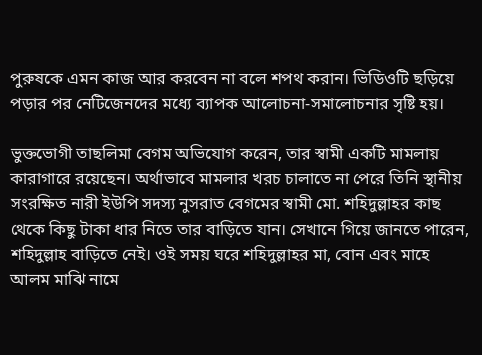পুরুষকে এমন কাজ আর করবেন না বলে শপথ করান। ভিডিওটি ছড়িয়ে পড়ার পর নেটিজেনদের মধ্যে ব্যাপক আলোচনা-সমালোচনার সৃষ্টি হয়।

ভুক্তভোগী তাছলিমা বেগম অভিযোগ করেন, তার স্বামী একটি মামলায় কারাগারে রয়েছেন। অর্থাভাবে মামলার খরচ চালাতে না পেরে তিনি স্থানীয় সংরক্ষিত নারী ইউপি সদস্য নুসরাত বেগমের স্বামী মো. শহিদুল্লাহর কাছ থেকে কিছু টাকা ধার নিতে তার বাড়িতে যান। সেখানে গিয়ে জানতে পারেন, শহিদুল্লাহ বাড়িতে নেই। ওই সময় ঘরে শহিদুল্লাহর মা, বোন এবং মাহে আলম মাঝি নামে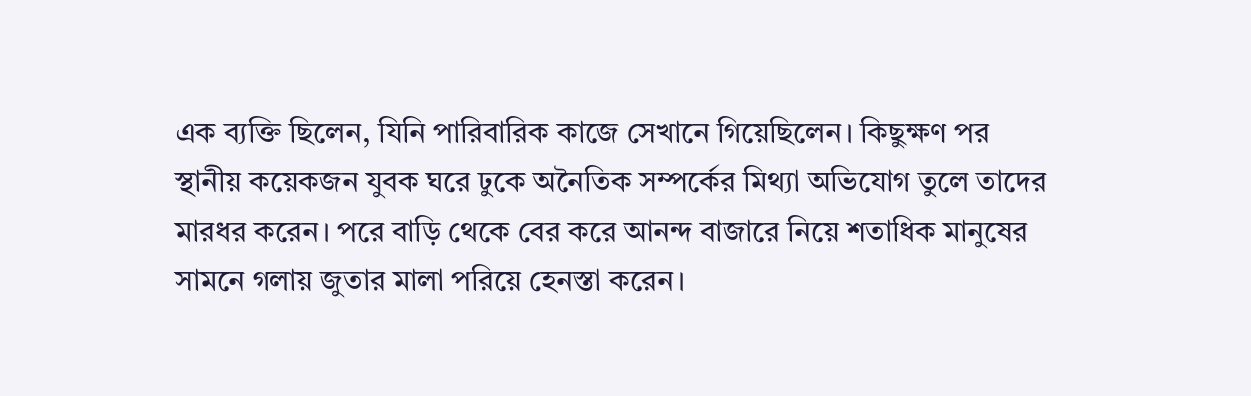এক ব্যক্তি ছিলেন, যিনি পারিবারিক কাজে সেখানে গিয়েছিলেন। কিছুক্ষণ পর স্থানীয় কয়েকজন যুবক ঘরে ঢুকে অনৈতিক সম্পর্কের মিথ্যা অভিযোগ তুলে তাদের মারধর করেন। পরে বাড়ি থেকে বের করে আনন্দ বাজারে নিয়ে শতাধিক মানুষের সামনে গলায় জুতার মালা পরিয়ে হেনস্তা করেন।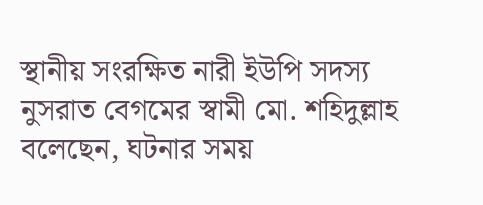স্থানীয় সংরক্ষিত নারী ইউপি সদস্য নুসরাত বেগমের স্বামী মো. শহিদুল্লাহ বলেছেন, ঘটনার সময়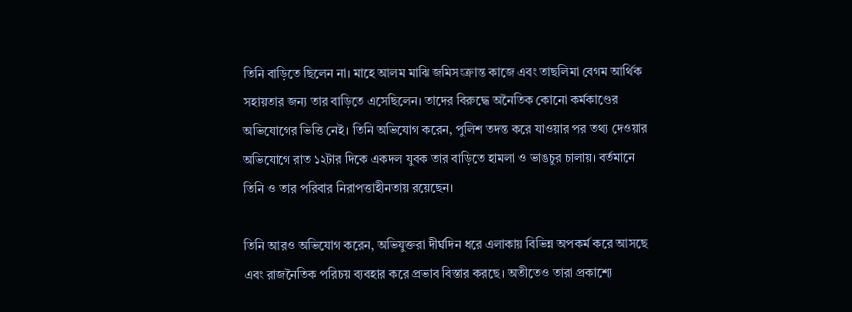তিনি বাড়িতে ছিলেন না। মাহে আলম মাঝি জমিসংক্রান্ত কাজে এবং তাছলিমা বেগম আর্থিক সহায়তার জন্য তার বাড়িতে এসেছিলেন। তাদের বিরুদ্ধে অনৈতিক কোনো কর্মকাণ্ডের অভিযোগের ভিত্তি নেই। তিনি অভিযোগ করেন, পুলিশ তদন্ত করে যাওয়ার পর তথ্য দেওয়ার অভিযোগে রাত ১২টার দিকে একদল যুবক তার বাড়িতে হামলা ও ভাঙচুর চালায়। বর্তমানে তিনি ও তার পরিবার নিরাপত্তাহীনতায় রয়েছেন।

তিনি আরও অভিযোগ করেন, অভিযুক্তরা দীর্ঘদিন ধরে এলাকায় বিভিন্ন অপকর্ম করে আসছে এবং রাজনৈতিক পরিচয় ব্যবহার করে প্রভাব বিস্তার করছে। অতীতেও তারা প্রকাশ্যে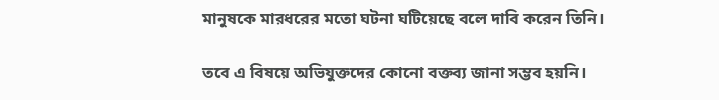মানুষকে মারধরের মতো ঘটনা ঘটিয়েছে বলে দাবি করেন তিনি।

তবে এ বিষয়ে অভিযুক্তদের কোনো বক্তব্য জানা সম্ভব হয়নি।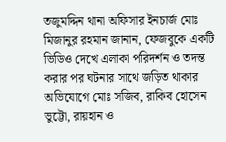তজুমদ্দিন থানা অফিসার ইনচার্জ মোঃ মিজানুর রহমান জানান, ফেজবুকে একটি ভিডিও দেখে এলাকা পরিদর্শন ও তদন্ত করার পর ঘটনার সাথে জড়িত থাকার অভিযোগে মোঃ সজিব, রাকিব হোসেন ভুট্টো, রায়হান ও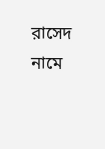রাসেদ নামে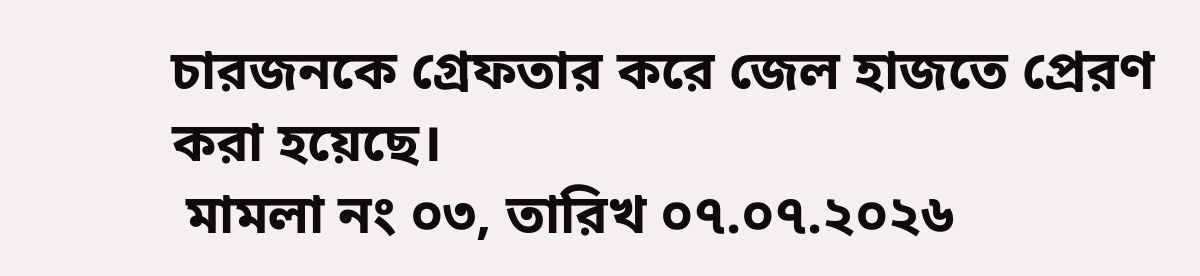চারজনকে গ্রেফতার করে জেল হাজতে প্রেরণ করা হয়েছে।
 মামলা নং ০৩, তারিখ ০৭.০৭.২০২৬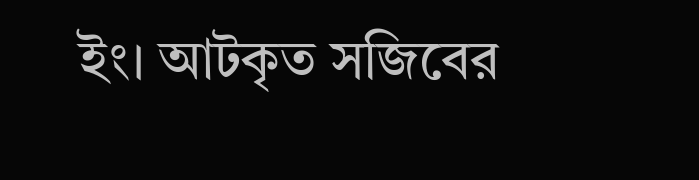ইং। আটকৃত সজিবের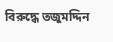বিরুদ্ধে তজুমদ্দিন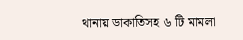থানায় ডাকাতিসহ ৬ টি মামলা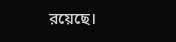রয়েছে।